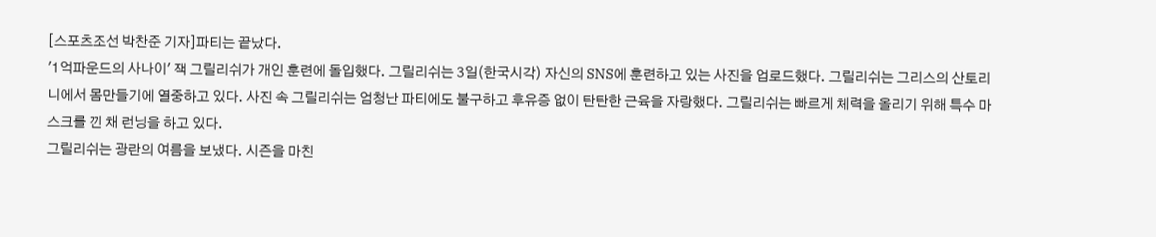[스포츠조선 박찬준 기자]파티는 끝났다.
'1억파운드의 사나이' 잭 그릴리쉬가 개인 훈련에 돌입했다. 그릴리쉬는 3일(한국시각) 자신의 SNS에 훈련하고 있는 사진을 업로드했다. 그릴리쉬는 그리스의 산토리니에서 몸만들기에 열중하고 있다. 사진 속 그릴리쉬는 엄청난 파티에도 불구하고 후유증 없이 탄탄한 근육을 자랑했다. 그릴리쉬는 빠르게 체력을 올리기 위해 특수 마스크를 낀 채 런닝을 하고 있다.
그릴리쉬는 광란의 여름을 보냈다. 시즌을 마친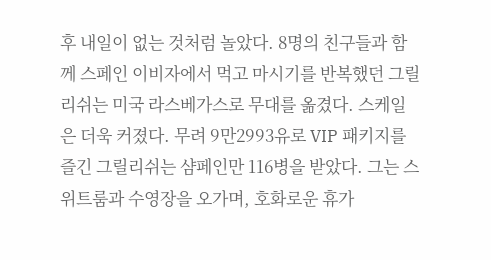후 내일이 없는 것처럼 놀았다. 8명의 친구들과 함께 스페인 이비자에서 먹고 마시기를 반복했던 그릴리쉬는 미국 라스베가스로 무대를 옮겼다. 스케일은 더욱 커졌다. 무려 9만2993유로 VIP 패키지를 즐긴 그릴리쉬는 샴페인만 116병을 받았다. 그는 스위트룸과 수영장을 오가며, 호화로운 휴가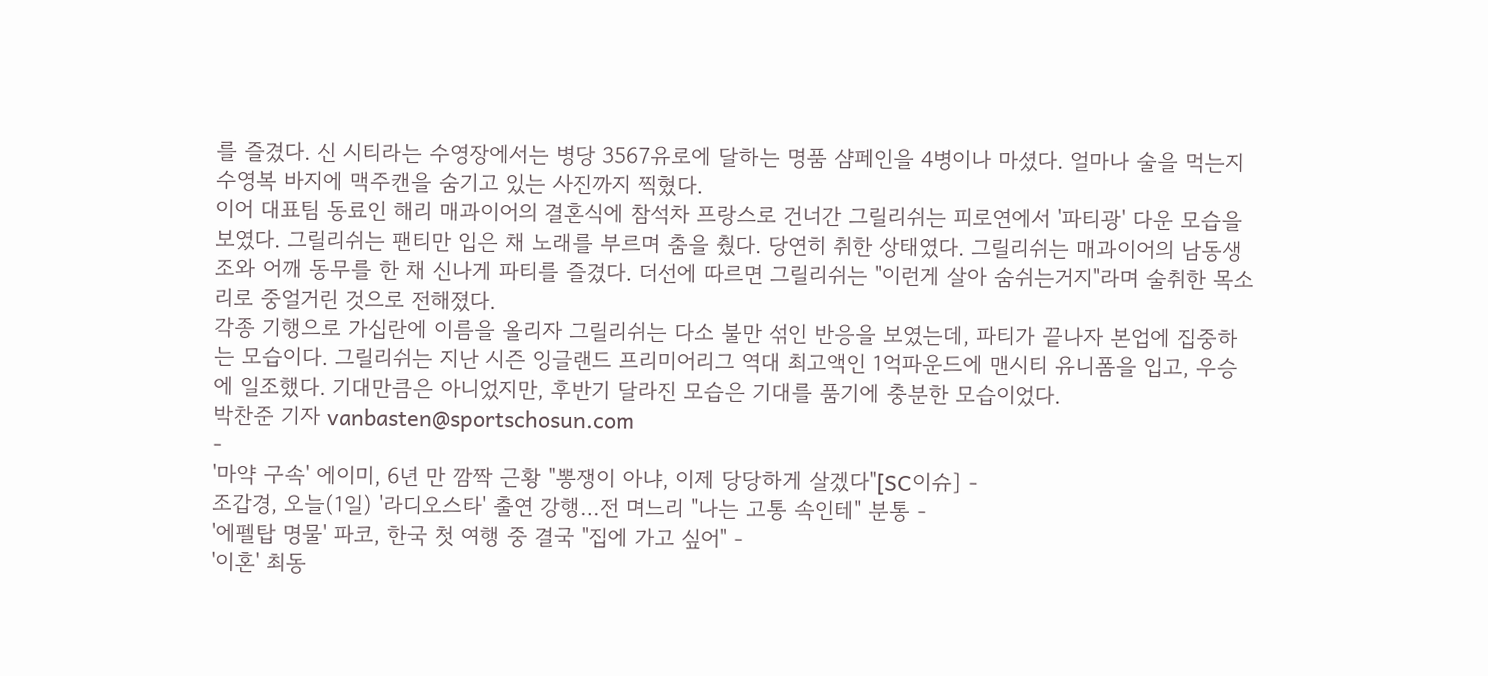를 즐겼다. 신 시티라는 수영장에서는 병당 3567유로에 달하는 명품 샴페인을 4병이나 마셨다. 얼마나 술을 먹는지 수영복 바지에 맥주캔을 숨기고 있는 사진까지 찍혔다.
이어 대표팀 동료인 해리 매과이어의 결혼식에 참석차 프랑스로 건너간 그릴리쉬는 피로연에서 '파티광' 다운 모습을 보였다. 그릴리쉬는 팬티만 입은 채 노래를 부르며 춤을 췄다. 당연히 취한 상태였다. 그릴리쉬는 매과이어의 남동생 조와 어깨 동무를 한 채 신나게 파티를 즐겼다. 더선에 따르면 그릴리쉬는 "이런게 살아 숨쉬는거지"라며 술취한 목소리로 중얼거린 것으로 전해졌다.
각종 기행으로 가십란에 이름을 올리자 그릴리쉬는 다소 불만 섞인 반응을 보였는데, 파티가 끝나자 본업에 집중하는 모습이다. 그릴리쉬는 지난 시즌 잉글랜드 프리미어리그 역대 최고액인 1억파운드에 맨시티 유니폼을 입고, 우승에 일조했다. 기대만큼은 아니었지만, 후반기 달라진 모습은 기대를 품기에 충분한 모습이었다.
박찬준 기자 vanbasten@sportschosun.com
-
'마약 구속' 에이미, 6년 만 깜짝 근황 "뽕쟁이 아냐, 이제 당당하게 살겠다"[SC이슈] -
조갑경, 오늘(1일) '라디오스타' 출연 강행…전 며느리 "나는 고통 속인테" 분통 -
'에펠탑 명물' 파코, 한국 첫 여행 중 결국 "집에 가고 싶어" -
'이혼' 최동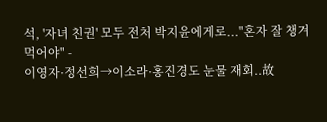석, '자녀 친권' 모두 전처 박지윤에게로..."혼자 잘 챙겨먹어야" -
이영자·정선희→이소라·홍진경도 눈물 재회..故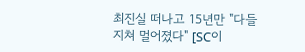최진실 떠나고 15년만 "다들 지쳐 멀어졌다" [SC이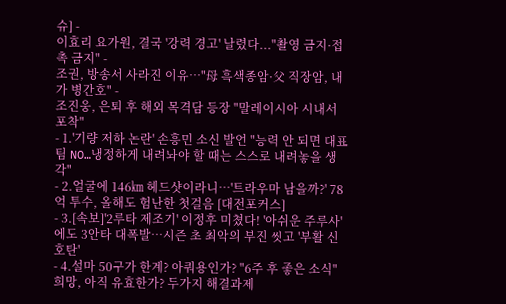슈] -
이효리 요가원, 결국 '강력 경고' 날렸다..."촬영 금지·접촉 금지" -
조권, 방송서 사라진 이유…"母 흑색종암·父 직장암, 내가 병간호" -
조진웅, 은퇴 후 해외 목격담 등장 "말레이시아 시내서 포착"
- 1.'기량 저하 논란' 손흥민 소신 발언 "능력 안 되면 대표팀 NO…냉정하게 내려놔야 할 때는 스스로 내려놓을 생각"
- 2.얼굴에 146㎞ 헤드샷이라니…'트라우마 남을까?' 78억 투수, 올해도 험난한 첫걸음 [대전포커스]
- 3.[속보]'2루타 제조기' 이정후 미쳤다! '아쉬운 주루사'에도 3안타 대폭발…시즌 초 최악의 부진 씻고 '부활 신호탄'
- 4.설마 50구가 한계? 아쿼용인가? "6주 후 좋은 소식" 희망, 아직 유효한가? 두가지 해결과제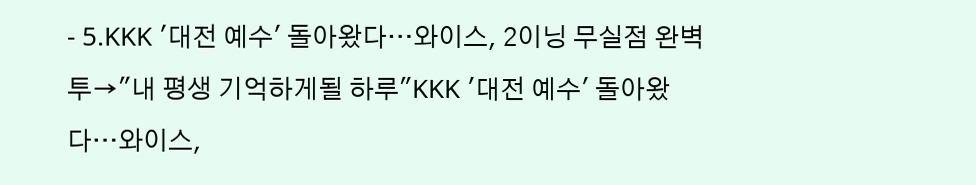- 5.KKK '대전 예수' 돌아왔다…와이스, 2이닝 무실점 완벽투→"내 평생 기억하게될 하루"KKK '대전 예수' 돌아왔다…와이스,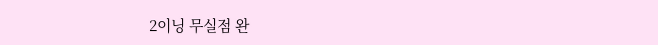2이닝 무실점 완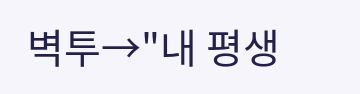벽투→"내 평생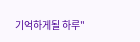기억하게될 하루"